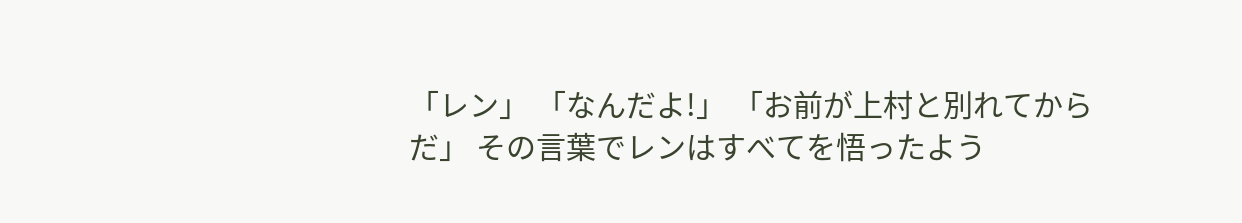「レン」 「なんだよ!」 「お前が上村と別れてからだ」 その言葉でレンはすべてを悟ったよう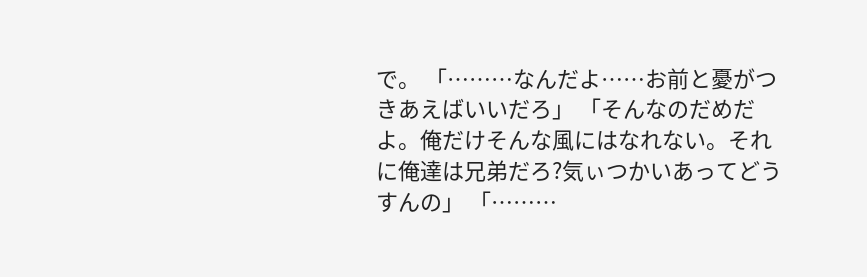で。 「………なんだよ……お前と憂がつきあえばいいだろ」 「そんなのだめだよ。俺だけそんな風にはなれない。それに俺達は兄弟だろ?気ぃつかいあってどうすんの」 「………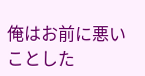俺はお前に悪いことした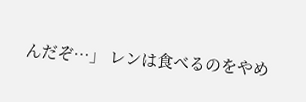んだぞ…」 レンは食べるのをやめ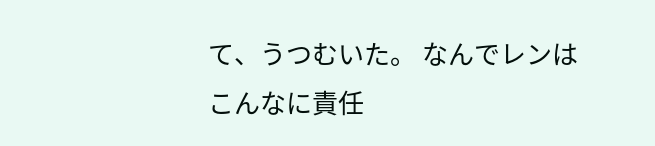て、うつむいた。 なんでレンはこんなに責任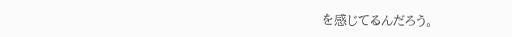を感じてるんだろう。